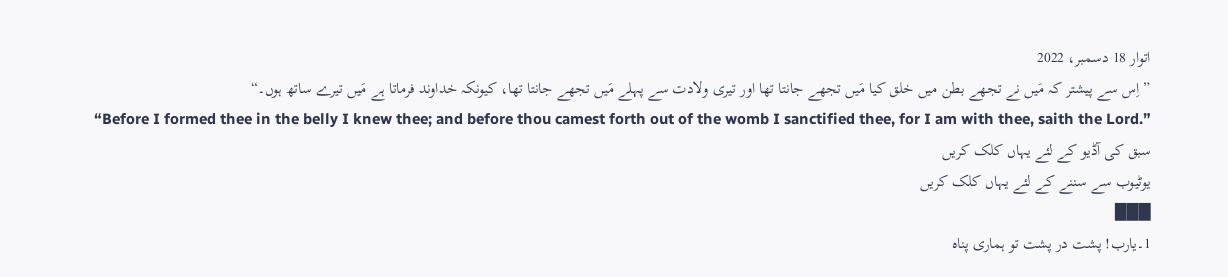اتوار 18 دسمبر، 2022
”اِس سے پیشتر کہ مَیں نے تجھے بطن میں خلق کیا مَیں تجھے جانتا تھا اور تیری ولادت سے پہلے مَیں تجھے جانتا تھا، کیونکہ خداوند فرماتا ہے مَیں تیرے ساتھ ہوں۔“
“Before I formed thee in the belly I knew thee; and before thou camest forth out of the womb I sanctified thee, for I am with thee, saith the Lord.”
سبق کی آڈیو کے لئے یہاں کلک کریں
یوٹیوب سے سننے کے لئے یہاں کلک کریں
███
1۔یارب! پشت در پشت تو ہماری پناہ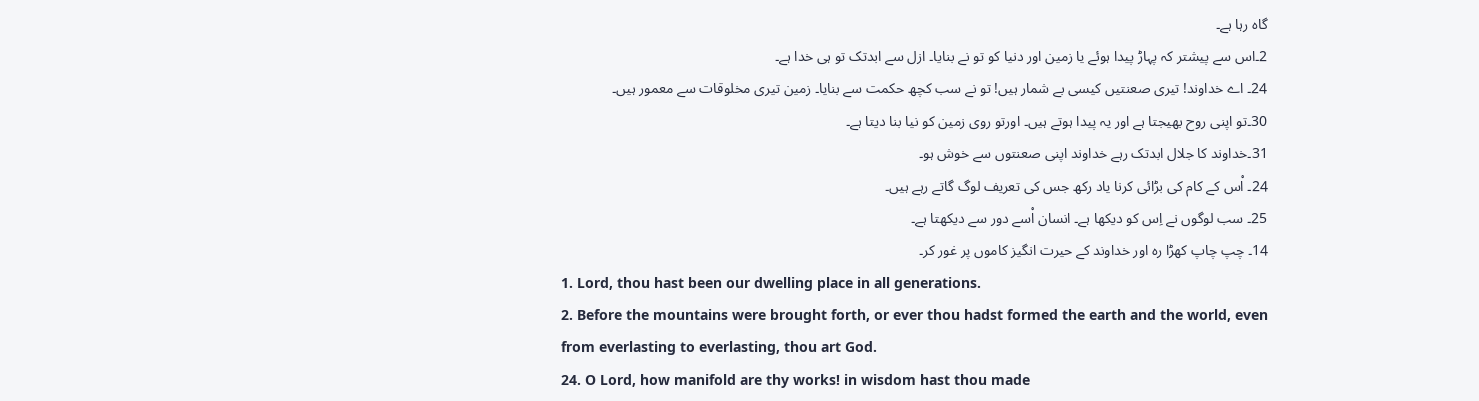گاہ رہا ہے۔
2۔اس سے پیشتر کہ پہاڑ پیدا ہوئے یا زمین اور دنیا کو تو نے بنایا۔ ازل سے ابدتک تو ہی خدا ہے۔
24۔ اے خداوند! تیری صعنتیں کیسی بے شمار ہیں! تو نے سب کچھ حکمت سے بنایا۔ زمین تیری مخلوقات سے معمور ہیں۔
30۔تو اپنی روح بھیجتا ہے اور یہ پیدا ہوتے ہیں۔ اورتو روی زمین کو نیا بنا دیتا ہے۔
31۔خداوند کا جلال ابدتک رہے خداوند اپنی صعنتوں سے خوش ہو۔
24۔ اْس کے کام کی بڑائی کرنا یاد رکھ جس کی تعریف لوگ گاتے رہے ہیں۔
25۔ سب لوگوں نے اِس کو دیکھا ہے۔ انسان اْسے دور سے دیکھتا ہے۔
14۔ چپ چاپ کھڑا رہ اور خداوند کے حیرت انگیز کاموں پر غور کر۔
1. Lord, thou hast been our dwelling place in all generations.
2. Before the mountains were brought forth, or ever thou hadst formed the earth and the world, even from everlasting to everlasting, thou art God.
24. O Lord, how manifold are thy works! in wisdom hast thou made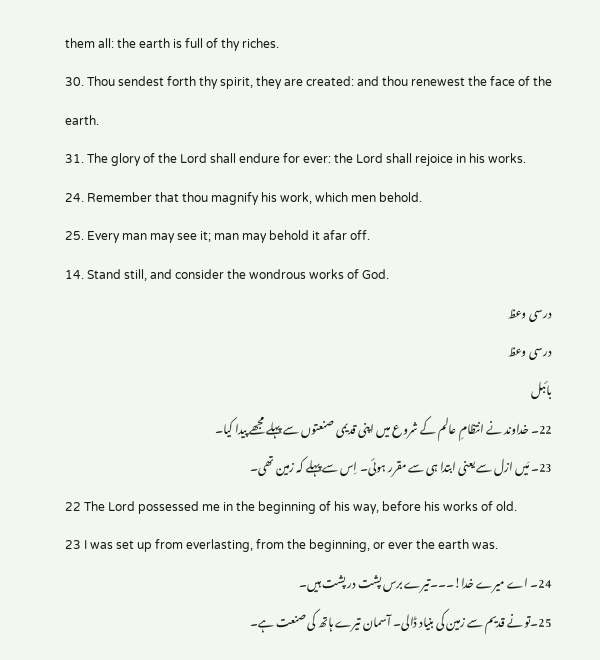them all: the earth is full of thy riches.
30. Thou sendest forth thy spirit, they are created: and thou renewest the face of the earth.
31. The glory of the Lord shall endure for ever: the Lord shall rejoice in his works.
24. Remember that thou magnify his work, which men behold.
25. Every man may see it; man may behold it afar off.
14. Stand still, and consider the wondrous works of God.
درسی وعظ
درسی وعظ
بائبل
22۔ خداوند نے انتظامِ عالم کے شروع میں اپنی قدیمی صنعتوں سے پہلے مجھے پیدا کیا۔
23۔ مَیں ازل سے یعنی ابتدا ہی سے مقرر ہوئی۔ اِس سے پہلے کہ زمین تھی۔
22 The Lord possessed me in the beginning of his way, before his works of old.
23 I was set up from everlasting, from the beginning, or ever the earth was.
24۔ اے میرے خدا!۔۔۔تیرے برس پشت در پشت ہیں۔
25۔تو نے قدیم سے زمین کی بنیاد ڈالی۔ آسمان تیرے ہاتھ کی صنعت ہے۔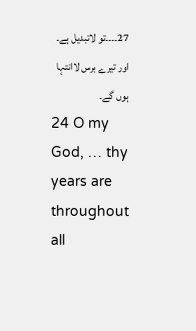27۔۔۔۔تو لاتبدیل ہے۔ اور تیرے برس لاانتہا ہوں گے۔
24 O my God, … thy years are throughout all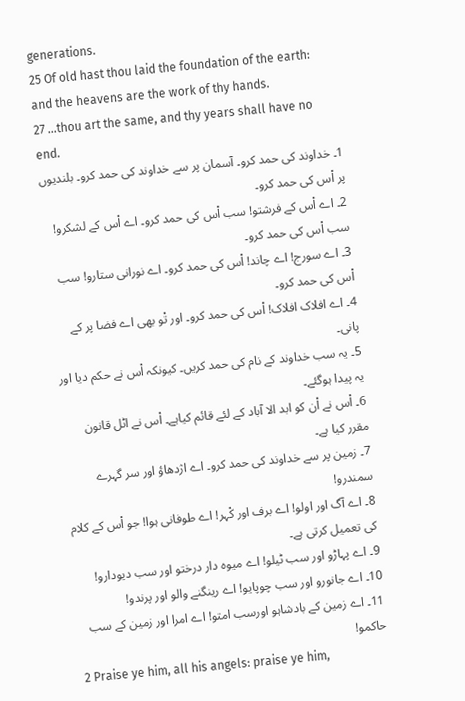generations.
25 Of old hast thou laid the foundation of the earth: and the heavens are the work of thy hands.
27 …thou art the same, and thy years shall have no end.
1۔ خداوند کی حمد کرو۔ آسمان پر سے خداوند کی حمد کرو۔ بلندیوں پر اْس کی حمد کرو۔
2۔ اے اْس کے فرشتو! سب اْس کی حمد کرو۔ اے اْس کے لشکرو! سب اْس کی حمد کرو۔
3۔ اے سورج! اے چاند! اْس کی حمد کرو۔ اے نورانی ستارو! سب اْس کی حمد کرو۔
4۔ اے افلاک افلاک! اْس کی حمد کرو۔ اور تْو بھی اے فضا پر کے پانی۔
5۔ یہ سب خداوند کے نام کی حمد کریں۔ کیونکہ اْس نے حکم دیا اور یہ پیدا ہوگئے۔
6۔ اْس نے اْن کو ابد الا آباد کے لئے قائم کیاہے۔ اْس نے اٹل قانون مقرر کیا ہے۔
7۔ زمین پر سے خداوند کی حمد کرو۔ اے اژدھاؤ اور سر گہرے سمندرو!
8۔ اے آگ اور اولو! اے برف اور کْہر! اے طوفانی ہوا! جو اْس کے کلام کی تعمیل کرتی ہے۔
9۔ اے پہاڑو اور سب ٹیلو! اے میوہ دار درختو اور سب دیودارو!
10۔ اے جانورو اور سب چوپایو! اے رینگنے والو اور پرندو!
11۔ اے زمین کے بادشاہو اورسب امتو! اے امرا اور زمین کے سب حاکمو!
2 Praise ye him, all his angels: praise ye him,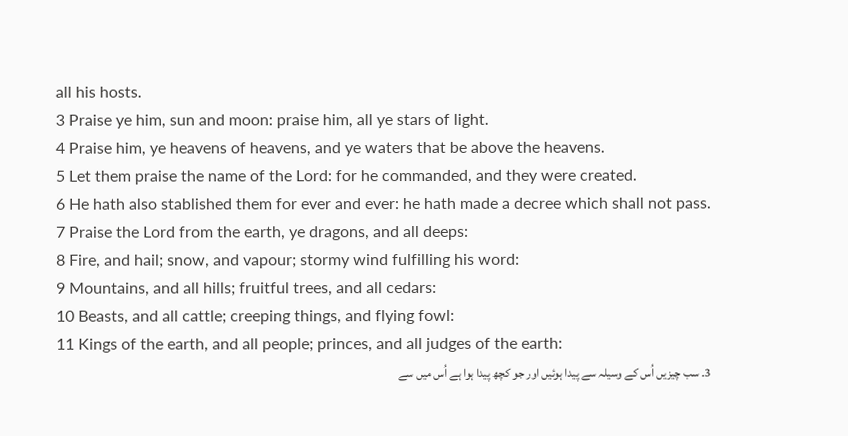all his hosts.
3 Praise ye him, sun and moon: praise him, all ye stars of light.
4 Praise him, ye heavens of heavens, and ye waters that be above the heavens.
5 Let them praise the name of the Lord: for he commanded, and they were created.
6 He hath also stablished them for ever and ever: he hath made a decree which shall not pass.
7 Praise the Lord from the earth, ye dragons, and all deeps:
8 Fire, and hail; snow, and vapour; stormy wind fulfilling his word:
9 Mountains, and all hills; fruitful trees, and all cedars:
10 Beasts, and all cattle; creeping things, and flying fowl:
11 Kings of the earth, and all people; princes, and all judges of the earth:
3۔ سب چیزیں اُس کے وسیلہ سے پیدا ہوئیں اور جو کچھ پیدا ہوا ہے اُس میں سے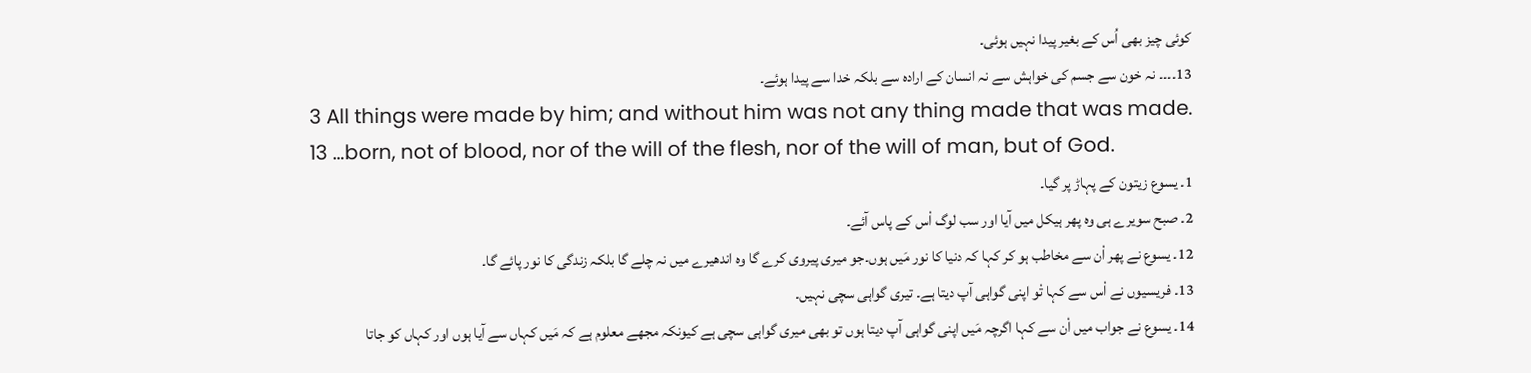کوئی چیز بھی اُس کے بغیر پیدا نہیں ہوئی۔
13۔۔۔۔ نہ خون سے جسم کی خواہش سے نہ انسان کے ارادہ سے بلکہ خدا سے پیدا ہوئے۔
3 All things were made by him; and without him was not any thing made that was made.
13 …born, not of blood, nor of the will of the flesh, nor of the will of man, but of God.
1۔ یسوع زیتون کے پہاڑ پر گیا۔
2۔ صبح سویرے ہی وہ پھر ہیکل میں آیا اور سب لوگ اْس کے پاس آئے۔
12۔ یسوع نے پھر اْن سے مخاطب ہو کر کہا کہ دنیا کا نور مَیں ہوں۔جو میری پیروی کرے گا وہ اندھیرے میں نہ چلے گا بلکہ زندگی کا نور پائے گا۔
13۔ فریسیوں نے اْس سے کہا تْو اپنی گواہی آپ دیتا ہے۔ تیری گواہی سچی نہیں۔
14۔ یسوع نے جواب میں اْن سے کہا اگرچہ مَیں اپنی گواہی آپ دیتا ہوں تو بھی میری گواہی سچی ہے کیونکہ مجھے معلوم ہے کہ مَیں کہاں سے آیا ہوں اور کہاں کو جاتا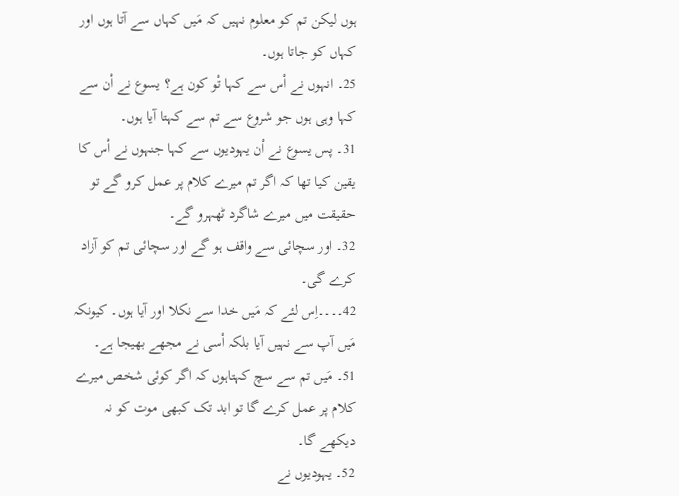ہوں لیکن تم کو معلوم نہیں کہ مَیں کہاں سے آتا ہوں اور کہاں کو جاتا ہوں۔
25۔ انہوں نے اْس سے کہا تْو کون ہے؟ یسوع نے اْن سے کہا وہی ہوں جو شروع سے تم سے کہتا آیا ہوں۔
31۔ پس یسوع نے اْن یہودیوں سے کہا جنہوں نے اْس کا یقین کیا تھا کہ اگر تم میرے کلام پر عمل کرو گے تو حقیقت میں میرے شاگرد ٹھہرو گے۔
32۔ اور سچائی سے واقف ہو گے اور سچائی تم کو آزاد کرے گی۔
42۔۔۔۔اِس لئے کہ مَیں خدا سے نکلا اور آیا ہوں۔ کیونکہ مَیں آپ سے نہیں آیا بلکہ اْسی نے مجھے بھیجا ہے۔
51۔ مَیں تم سے سچ کہتاہوں کہ اگر کوئی شخص میرے کلام پر عمل کرے گا تو ابد تک کبھی موت کو نہ دیکھے گا۔
52۔ یہودیوں نے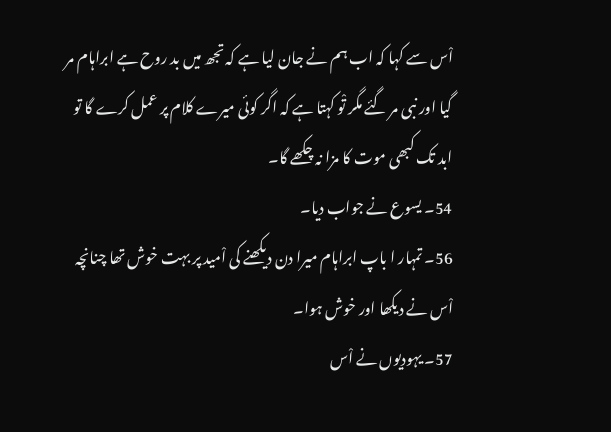اْس سے کہا کہ اب ہم نے جان لیا ہے کہ تجھ میں بد روح ہے ابراہام مر گیا اور نبی مر گئے مگر تْو کہتا ہے کہ اگر کوئی میرے کلام پر عمل کرے گا تو ابد تک کبھی موت کا مزا نہ چکھے گا۔
54۔ یسوع نے جواب دیا۔
56۔ تمہار ا باپ ابراہام میرا دن دیکھنے کی اْمید پر بہت خوش تھا چنانچہ اْس نے دیکھا اور خوش ہوا۔
57۔ یہودیوں نے اْس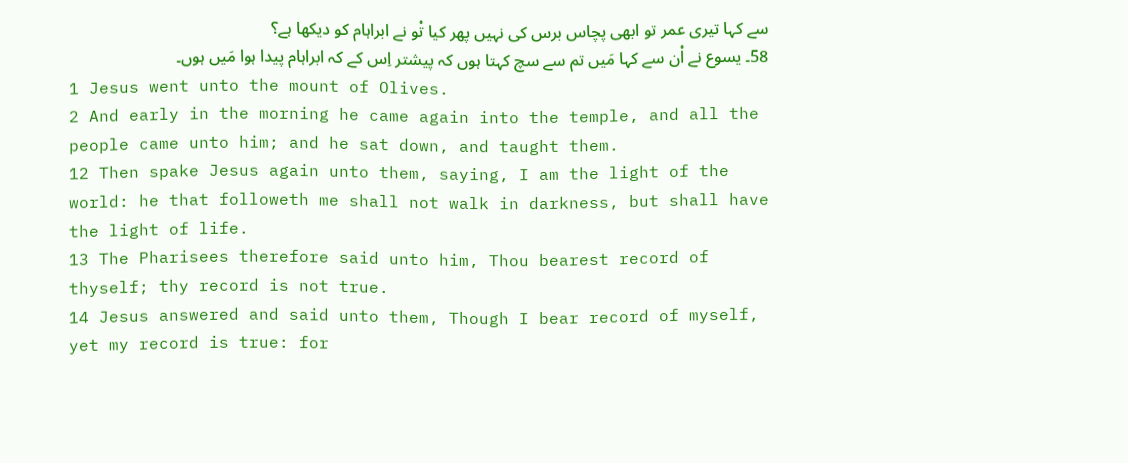سے کہا تیری عمر تو ابھی پچاس برس کی نہیں پھر کیا تْو نے ابراہام کو دیکھا ہے؟
58۔ یسوع نے اْن سے کہا مَیں تم سے سچ کہتا ہوں کہ پیشتر اِس کے کہ ابراہام پیدا ہوا مَیں ہوں۔
1 Jesus went unto the mount of Olives.
2 And early in the morning he came again into the temple, and all the people came unto him; and he sat down, and taught them.
12 Then spake Jesus again unto them, saying, I am the light of the world: he that followeth me shall not walk in darkness, but shall have the light of life.
13 The Pharisees therefore said unto him, Thou bearest record of thyself; thy record is not true.
14 Jesus answered and said unto them, Though I bear record of myself, yet my record is true: for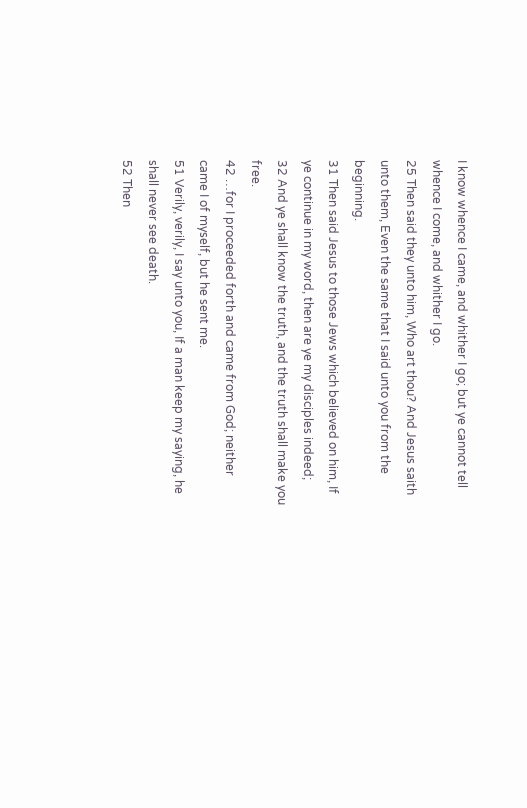I know whence I came, and whither I go; but ye cannot tell whence I come, and whither I go.
25 Then said they unto him, Who art thou? And Jesus saith unto them, Even the same that I said unto you from the beginning.
31 Then said Jesus to those Jews which believed on him, If ye continue in my word, then are ye my disciples indeed;
32 And ye shall know the truth, and the truth shall make you free.
42 …for I proceeded forth and came from God; neither came I of myself, but he sent me.
51 Verily, verily, I say unto you, If a man keep my saying, he shall never see death.
52 Then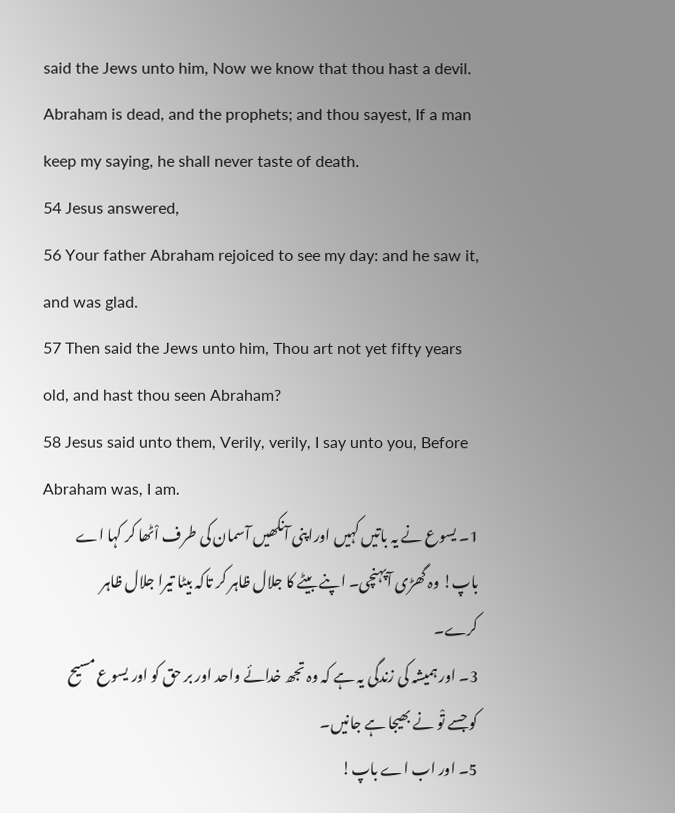said the Jews unto him, Now we know that thou hast a devil. Abraham is dead, and the prophets; and thou sayest, If a man keep my saying, he shall never taste of death.
54 Jesus answered,
56 Your father Abraham rejoiced to see my day: and he saw it, and was glad.
57 Then said the Jews unto him, Thou art not yet fifty years old, and hast thou seen Abraham?
58 Jesus said unto them, Verily, verily, I say unto you, Before Abraham was, I am.
1۔ یسوع نے یہ باتیں کہیں اوراپنی آنکھیں آسمان کی طرف اْٹھا کر کہا اے باپ! وہ گھڑی آپہنچی۔ اپنے بیٹے کا جلال ظاہر کر تاکہ بیٹا تیرا جلال ظاہر کرے۔
3۔ اور ہمیشہ کی زندگی یہ ہے کہ وہ تجھ خدائے واحد اور بر حق کو اور یسوع مسیح کو جسے تْو نے بھیجا ہے جانیں۔
5۔ اور اب اے باپ!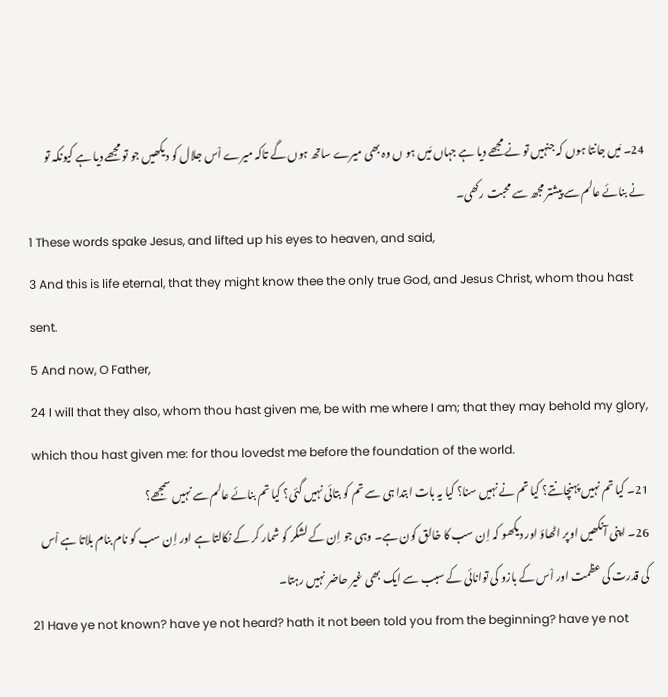24۔ مَیں جانتا ہوں کہ جنہیں تو نے مجھے دیا ہے جہاں مَیں ہو ں وہ بھی میرے ساتھ ہوں گے تاکہ میرے اْس جلال کو دیکھیں جو تو مجھے دیا ہے کیونکہ تو نے بنائے عالم سے پیشتر مجھ سے محبت رکھی۔
1 These words spake Jesus, and lifted up his eyes to heaven, and said,
3 And this is life eternal, that they might know thee the only true God, and Jesus Christ, whom thou hast sent.
5 And now, O Father,
24 I will that they also, whom thou hast given me, be with me where I am; that they may behold my glory, which thou hast given me: for thou lovedst me before the foundation of the world.
21۔ کیا تم نہیں پہنچانتے؟ کیا تم نے نہیں سنا؟ کیا یہ بات ابتدا ہی سے تم کو بتائی نہیں گئی؟ کیا تم بنائے عالم سے نہیں سمجھے؟
26۔ اپنی آنکھیں اوپر اٹھاؤ اور دیکھو کہ اِن سب کا خالق کون ہے۔ وہی جو اِن کے لشکر کو شمار کر کے نکالتا ہے اور اِن سب کو نام بنام بلاتا ہے اْس کی قدرت کی عظمت اور اْس کے بازو کی توانائی کے سبب سے ایک بھی غیر حاضر نہیں رہتا۔
21 Have ye not known? have ye not heard? hath it not been told you from the beginning? have ye not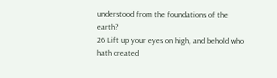understood from the foundations of the earth?
26 Lift up your eyes on high, and behold who hath created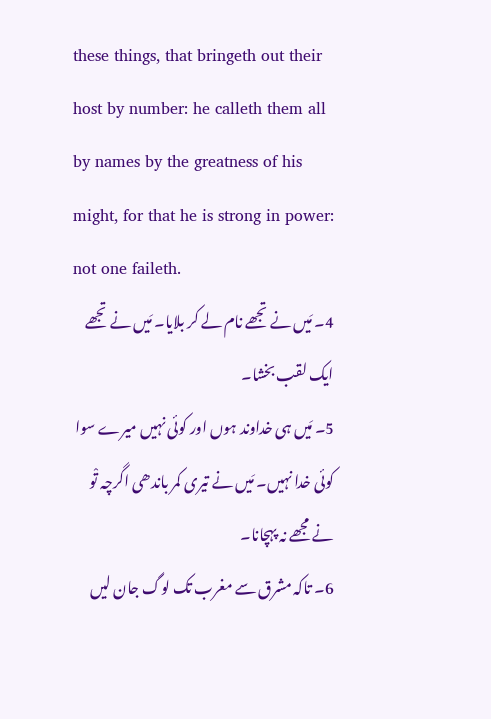these things, that bringeth out their host by number: he calleth them all by names by the greatness of his might, for that he is strong in power: not one faileth.
4۔ مَیں نے تجھے نام لے کر بلایا۔ مَیں نے تجھے ایک لقب بخشا۔
5۔ مَیں ہی خداوند ہوں اور کوئی نہیں میرے سوا کوئی خدا نہیں۔ مَیں نے تیری کمر باندھی اگرچہ تْو نے مجھے نہ پہچانا۔
6۔ تاکہ مشرق سے مغرب تک لوگ جان لیں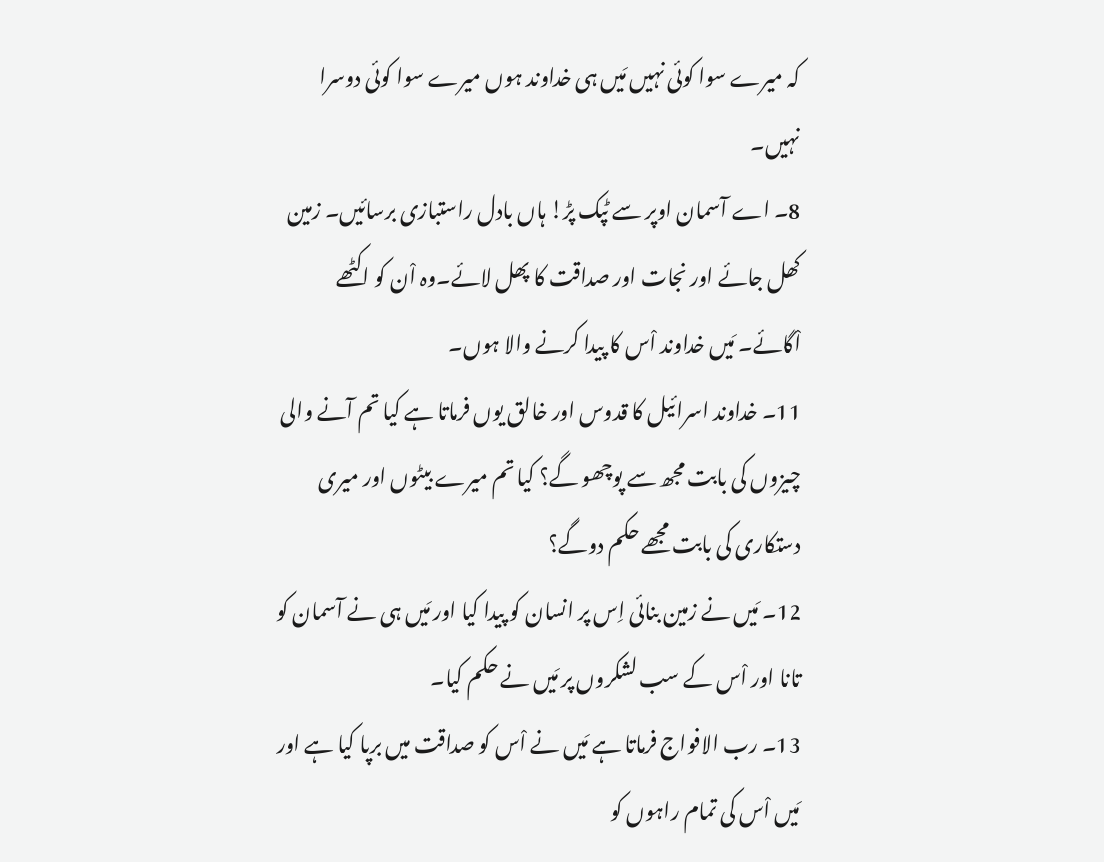کہ میرے سوا کوئی نہیں مَیں ہی خداوند ہوں میرے سوا کوئی دوسرا نہیں۔
8۔ اے آسمان اوپر سے ٹپک پڑ! ہاں بادل راستبازی برسائیں۔ زمین کھل جائے اور نجات اور صداقت کا پھل لائے۔وہ اْن کو اکٹھے اْگائے۔ مَیں خداوند اْس کا پیدا کرنے والا ہوں۔
11۔ خداوند اسرائیل کا قدوس اور خالق یوں فرماتا ہے کیا تم آنے والی چیزوں کی بابت مجھ سے پوچھو گے؟ کیا تم میرے بیٹوں اور میری دستکاری کی بابت مجھے حکم دوگے؟
12۔ مَیں نے زمین بنائی اِس پر انسان کو پیدا کیا اور مَیں ہی نے آسمان کو تانا اور اْس کے سب لشکروں پر مَیں نے حکم کیا۔
13۔ رب الافواج فرماتا ہے مَیں نے اْس کو صداقت میں برپا کیا ہے اور مَیں اْس کی تمام راہوں کو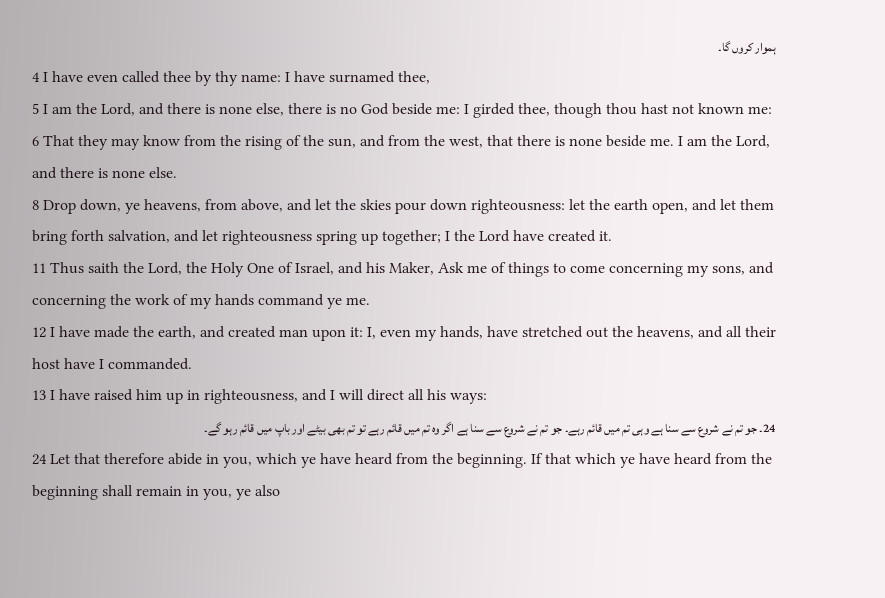ہموار کروں گا۔
4 I have even called thee by thy name: I have surnamed thee,
5 I am the Lord, and there is none else, there is no God beside me: I girded thee, though thou hast not known me:
6 That they may know from the rising of the sun, and from the west, that there is none beside me. I am the Lord, and there is none else.
8 Drop down, ye heavens, from above, and let the skies pour down righteousness: let the earth open, and let them bring forth salvation, and let righteousness spring up together; I the Lord have created it.
11 Thus saith the Lord, the Holy One of Israel, and his Maker, Ask me of things to come concerning my sons, and concerning the work of my hands command ye me.
12 I have made the earth, and created man upon it: I, even my hands, have stretched out the heavens, and all their host have I commanded.
13 I have raised him up in righteousness, and I will direct all his ways:
24۔ جو تم نے شروع سے سنا ہے وہی تم میں قائم رہے۔ جو تم نے شروع سے سنا ہے اگر وہ تم میں قائم رہے تو تم بھی بیٹے اور باپ میں قائم رہو گے۔
24 Let that therefore abide in you, which ye have heard from the beginning. If that which ye have heard from the beginning shall remain in you, ye also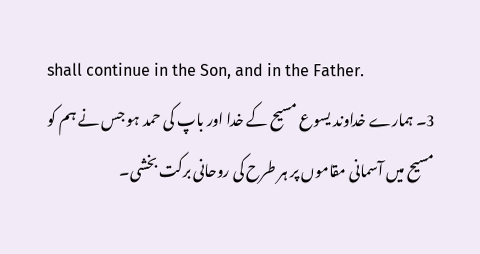shall continue in the Son, and in the Father.
3۔ ہمارے خداوند یسوع مسیح کے خدا اور باپ کی حمد ہو جس نے ہم کو مسیح میں آسمانی مقاموں پر ہر طرح کی روحانی برکت بخشی۔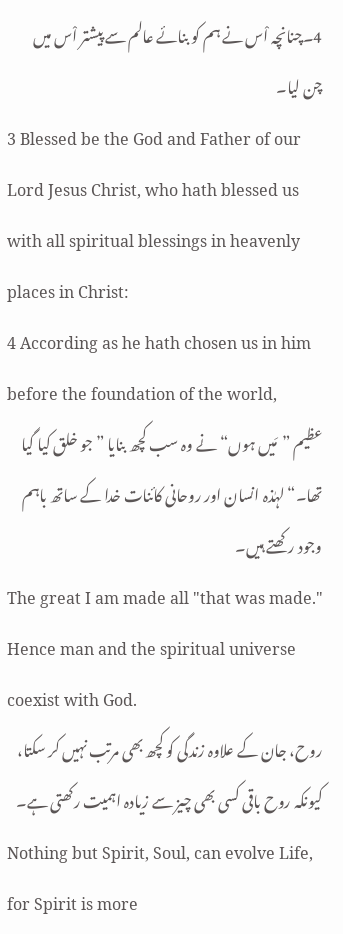4۔چنانچہ اْس نے ہم کو بنائے عالم سے پیشتر اْس میں چن لیا۔
3 Blessed be the God and Father of our Lord Jesus Christ, who hath blessed us with all spiritual blessings in heavenly places in Christ:
4 According as he hath chosen us in him before the foundation of the world,
عظیم ”مَیں ہوں“ نے وہ سب کچھ بنایا ”جو خلق کیا گیا تھا۔“ لہٰذہ انسان اور روحانی کائنات خدا کے ساتھ باہم وجود رکھتے ہیں۔
The great I am made all "that was made." Hence man and the spiritual universe coexist with God.
روح، جان کے علاوہ زندگی کو کچھ بھی مرتب نہیں کر سکتا، کیونکہ روح باقی کسی بھی چیز سے زیادہ اہمیت رکھتی ہے۔
Nothing but Spirit, Soul, can evolve Life, for Spirit is more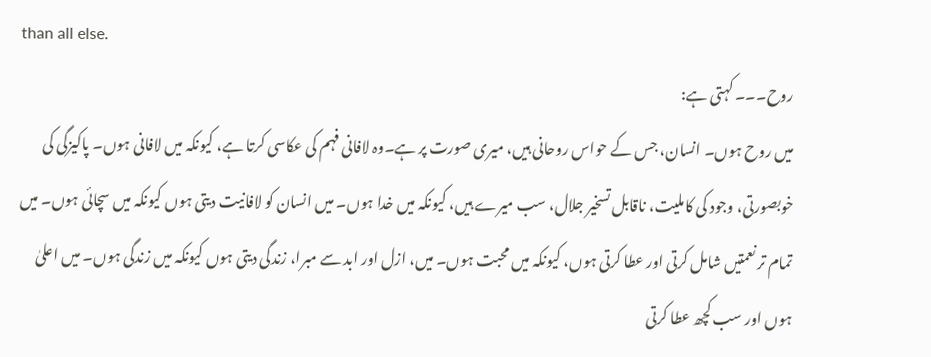than all else.
روح۔۔۔ کہتی ہے:
میں روح ہوں۔ انسان، جس کے حواس روحانی ہیں، میری صورت پر ہے۔وہ لافانی فہم کی عکاسی کرتا ہے، کیونکہ میں لافانی ہوں۔ پاکیزگی کی خوبصورتی، وجود کی کاملیت، ناقابل تسخیر جلال، سب میرے ہیں، کیونکہ میں خدا ہوں۔ میں انسان کو لافانیت دیتی ہوں کیونکہ میں سچائی ہوں۔ میں تمام تر نعمتیں شامل کرتی اور عطا کرتی ہوں، کیونکہ میں محبت ہوں۔ میں، ازل اور ابد سے مبرا، زندگی دیتی ہوں کیونکہ میں زندگی ہوں۔ میں اعلیٰ ہوں اور سب کچھ عطا کرتی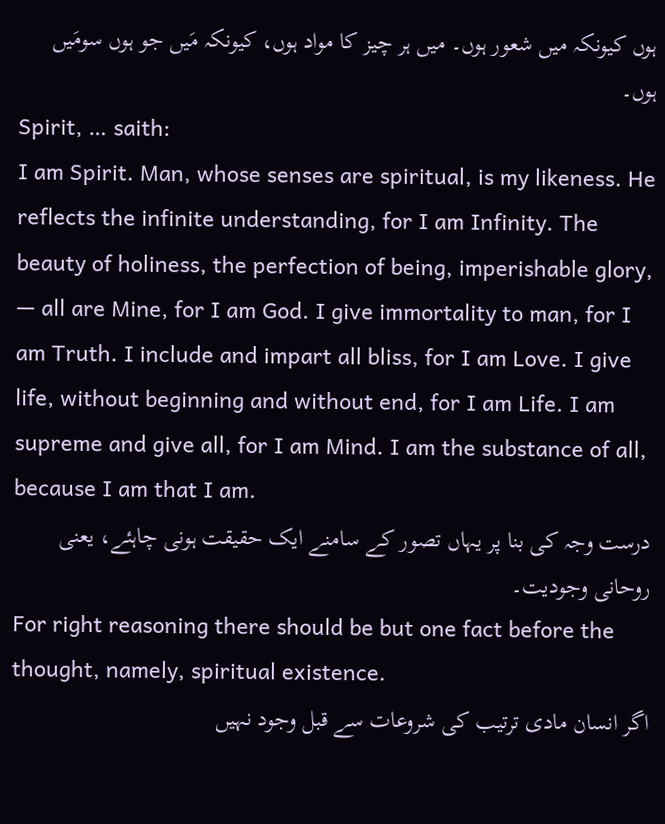ہوں کیونکہ میں شعور ہوں۔ میں ہر چیز کا مواد ہوں، کیونکہ مَیں جو ہوں سومَیں ہوں۔
Spirit, … saith:
I am Spirit. Man, whose senses are spiritual, is my likeness. He reflects the infinite understanding, for I am Infinity. The beauty of holiness, the perfection of being, imperishable glory, — all are Mine, for I am God. I give immortality to man, for I am Truth. I include and impart all bliss, for I am Love. I give life, without beginning and without end, for I am Life. I am supreme and give all, for I am Mind. I am the substance of all, because I am that I am.
درست وجہ کی بنا پر یہاں تصور کے سامنے ایک حقیقت ہونی چاہئے، یعنی روحانی وجودیت۔
For right reasoning there should be but one fact before the thought, namely, spiritual existence.
اگر انسان مادی ترتیب کی شروعات سے قبل وجود نہیں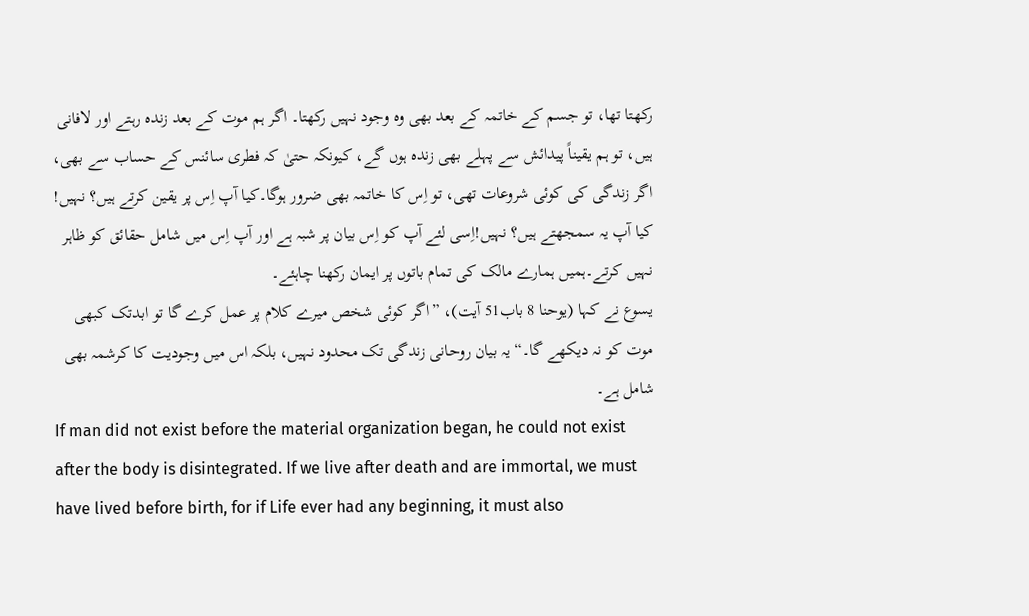رکھتا تھا، تو جسم کے خاتمہ کے بعد بھی وہ وجود نہیں رکھتا۔ اگر ہم موت کے بعد زندہ رہتے اور لافانی ہیں، تو ہم یقیناً پیدائش سے پہلے بھی زندہ ہوں گے، کیونکہ حتیٰ کہ فطری سائنس کے حساب سے بھی، اگر زندگی کی کوئی شروعات تھی، تو اِس کا خاتمہ بھی ضرور ہوگا۔کیا آپ اِس پر یقین کرتے ہیں؟ نہیں! کیا آپ یہ سمجھتے ہیں؟ نہیں!اِسی لئے آپ کو اِس بیان پر شبہ ہے اور آپ اِس میں شامل حقائق کو ظاہر نہیں کرتے۔ہمیں ہمارے مالک کی تمام باتوں پر ایمان رکھنا چاہئے۔
یسوع نے کہا (یوحنا 8 باب51 آیت)، ”اگر کوئی شخص میرے کلام پر عمل کرے گا تو ابدتک کبھی موت کو نہ دیکھے گا۔“ یہ بیان روحانی زندگی تک محدود نہیں، بلکہ اس میں وجودیت کا کرشمہ بھی شامل ہے۔
If man did not exist before the material organization began, he could not exist after the body is disintegrated. If we live after death and are immortal, we must have lived before birth, for if Life ever had any beginning, it must also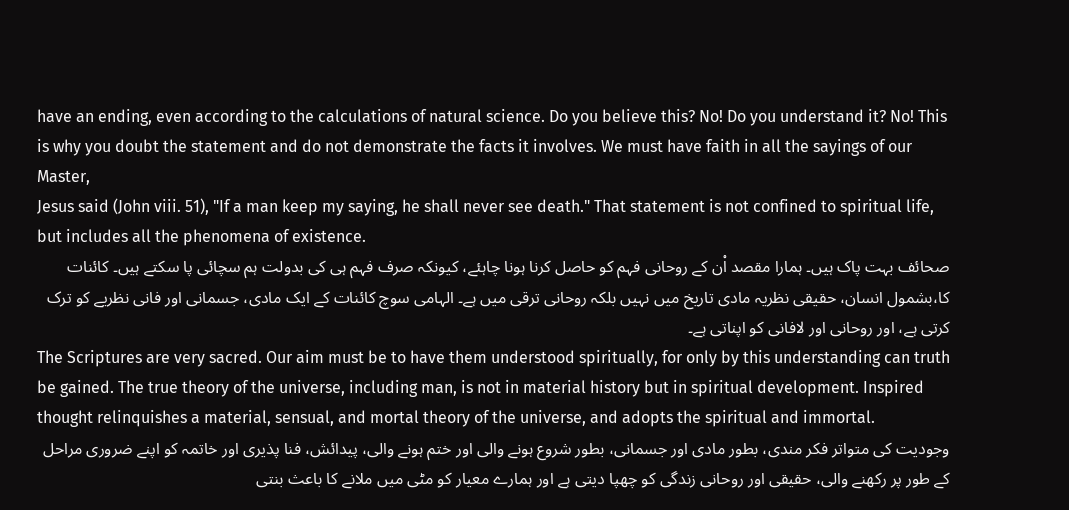have an ending, even according to the calculations of natural science. Do you believe this? No! Do you understand it? No! This is why you doubt the statement and do not demonstrate the facts it involves. We must have faith in all the sayings of our Master,
Jesus said (John viii. 51), "If a man keep my saying, he shall never see death." That statement is not confined to spiritual life, but includes all the phenomena of existence.
صحائف بہت پاک ہیں۔ ہمارا مقصد اْن کے روحانی فہم کو حاصل کرنا ہونا چاہئے، کیونکہ صرف فہم ہی کی بدولت ہم سچائی پا سکتے ہیں۔ کائنات کا،بشمول انسان، حقیقی نظریہ مادی تاریخ میں نہیں بلکہ روحانی ترقی میں ہے۔ الہامی سوچ کائنات کے ایک مادی، جسمانی اور فانی نظریے کو ترک کرتی ہے، اور روحانی اور لافانی کو اپناتی ہے۔
The Scriptures are very sacred. Our aim must be to have them understood spiritually, for only by this understanding can truth be gained. The true theory of the universe, including man, is not in material history but in spiritual development. Inspired thought relinquishes a material, sensual, and mortal theory of the universe, and adopts the spiritual and immortal.
وجودیت کی متواتر فکر مندی، بطور مادی اور جسمانی، بطور شروع ہونے والی اور ختم ہونے والی، پیدائش، فنا پذیری اور خاتمہ کو اپنے ضروری مراحل کے طور پر رکھنے والی، حقیقی اور روحانی زندگی کو چھپا دیتی ہے اور ہمارے معیار کو مٹی میں ملانے کا باعث بنتی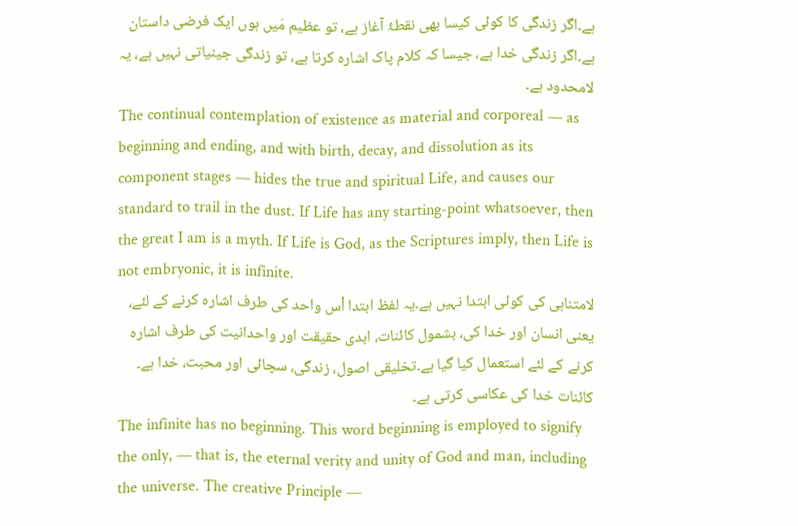ہے۔اگر زندگی کا کوئی کیسا بھی نقطۂ آغاز ہے، تو عظیم مَیں ہوں ایک فرضی داستان ہے۔اگر زندگی خدا ہے، جیسا کہ کلام پاک اشارہ کرتا ہے، تو زندگی جینیاتی نہیں ہے، یہ لامحدود ہے۔
The continual contemplation of existence as material and corporeal — as beginning and ending, and with birth, decay, and dissolution as its component stages — hides the true and spiritual Life, and causes our standard to trail in the dust. If Life has any starting-point whatsoever, then the great I am is a myth. If Life is God, as the Scriptures imply, then Life is not embryonic, it is infinite.
لامتناہی کی کوئی ابتدا نہیں ہے۔یہ لفظ ابتدا اْس واحد کی طرف اشارہ کرنے کے لئے، یعنی انسان اور خدا کی، بشمول کائنات، ابدی حقیقت اور واحدانیت کی طرف اشارہ کرنے کے لئے استعمال کیا گیا ہے۔تخلیقی اصول، زندگی، سچائی اور محبت، خدا ہے۔ کائنات خدا کی عکاسی کرتی ہے۔
The infinite has no beginning. This word beginning is employed to signify the only, — that is, the eternal verity and unity of God and man, including the universe. The creative Principle —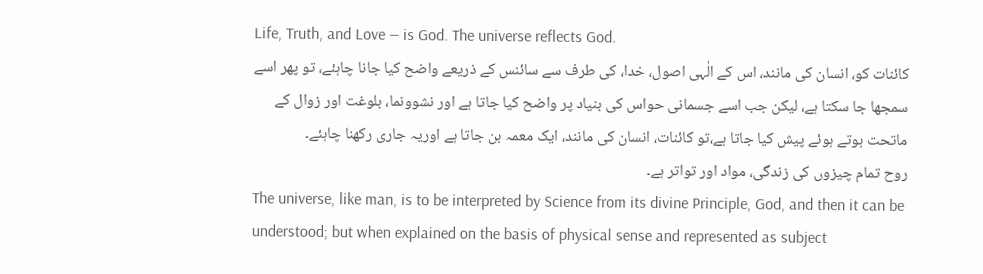Life, Truth, and Love — is God. The universe reflects God.
کائنات کو، انسان کی مانند، اس کے الٰہی اصول، خدا، کی طرف سے سائنس کے ذریعے واضح کیا جانا چاہئے، تو پھر اسے سمجھا جا سکتا ہے، لیکن جب اسے جسمانی حواس کی بنیاد پر واضح کیا جاتا ہے اور نشوونما، بلوغت اور زوال کے ماتحت ہوتے ہوئے پیش کیا جاتا ہے،تو کائنات، انسان کی مانند، ایک معمہ بن جاتا ہے اوریہ جاری رکھنا چاہئے۔
روح تمام چیزوں کی زندگی، مواد اور تواتر ہے۔
The universe, like man, is to be interpreted by Science from its divine Principle, God, and then it can be understood; but when explained on the basis of physical sense and represented as subject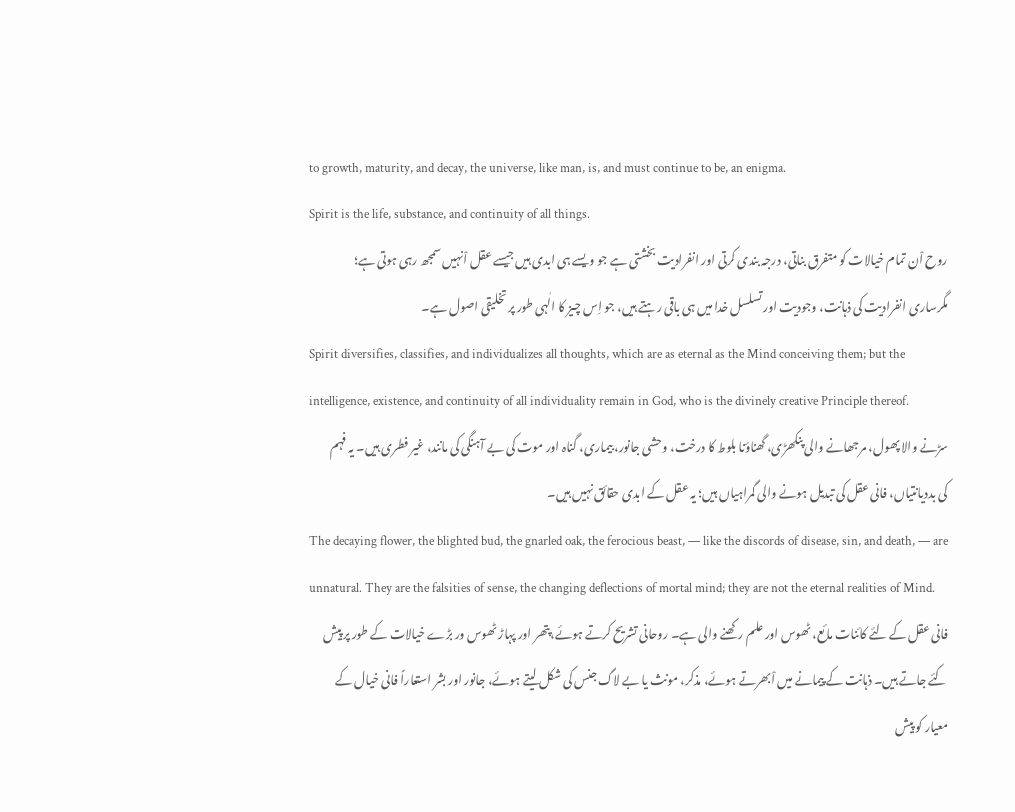to growth, maturity, and decay, the universe, like man, is, and must continue to be, an enigma.
Spirit is the life, substance, and continuity of all things.
روح اْن تمام خیالات کو متفرق بناتی، درجہ بندی کرتی اور انفرادیت بخشتی ہے جو ویسے ہی ابدی ہیں جیسے عقل اْنہیں سمجھ رہی ہوتی ہے؛ مگرساری انفرادیت کی ذہانت، وجودیت اور تسلسل خدا میں ہی باقی رہتے ہیں، جو اِس چیز کا الٰہی طور پر تخلیقی اصول ہے۔
Spirit diversifies, classifies, and individualizes all thoughts, which are as eternal as the Mind conceiving them; but the intelligence, existence, and continuity of all individuality remain in God, who is the divinely creative Principle thereof.
سڑنے والا پھول، مرجھانے والی پنکھڑی، گھناؤنا بلوط کا درخت، وحشی جانور، بیماری، گناہ اور موت کی بے آہنگی کی مانند، غیر فطری ہیں۔ یہ فہم کی بددیانتیاں، فانی عقل کی تبدیل ہونے والی گمراہیاں ہیں؛ یہ عقل کے ابدی حقائق نہیں ہیں۔
The decaying flower, the blighted bud, the gnarled oak, the ferocious beast, — like the discords of disease, sin, and death, — are unnatural. They are the falsities of sense, the changing deflections of mortal mind; they are not the eternal realities of Mind.
فانی عقل کے لئے کائنات مائع، ٹھوس اور علم رکھنے والی ہے۔ روحانی تشریح کرتے ہوئے،پتھر اور پہاڑ ٹھوس ور بڑے خیالات کے طور پر پیش کئے جاتے ہیں۔ ذہانت کے پیمانے میں اْبھرتے ہوئے، مذکر، مونث یا بے لاگ جنس کی شکل لیتے ہوئے، جانور اور بشر استعاراً فانی خیال کے معیار کو پیش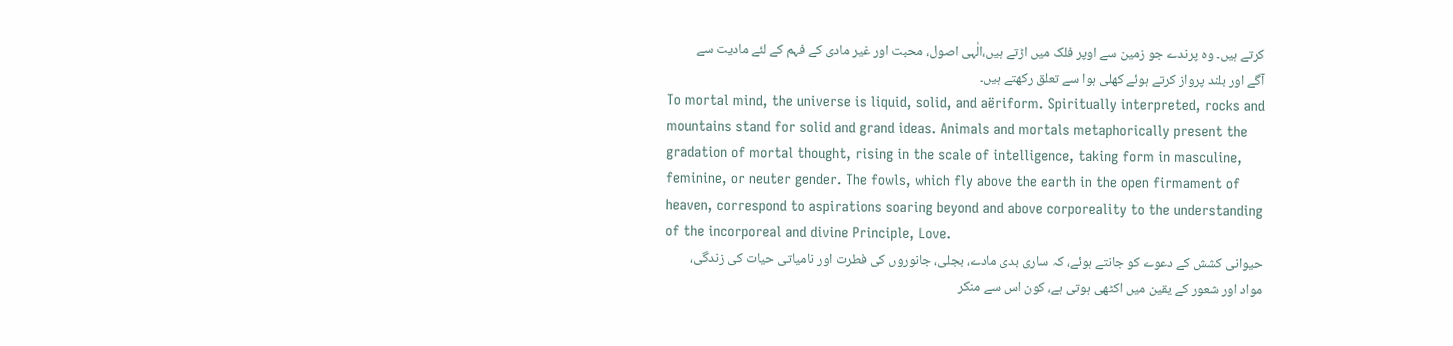کرتے ہیں۔ وہ پرندے جو زمین سے اوپر فلک میں اڑتے ہیں،الٰہی اصول، محبت اور غیر مادی کے فہم کے لئے مادیت سے آگے اور بلند پرواز کرتے ہوئے کھلی ہوا سے تعلق رکھتے ہیں۔
To mortal mind, the universe is liquid, solid, and aëriform. Spiritually interpreted, rocks and mountains stand for solid and grand ideas. Animals and mortals metaphorically present the gradation of mortal thought, rising in the scale of intelligence, taking form in masculine, feminine, or neuter gender. The fowls, which fly above the earth in the open firmament of heaven, correspond to aspirations soaring beyond and above corporeality to the understanding of the incorporeal and divine Principle, Love.
حیوانی کشش کے دعوے کو جانتے ہوئے، کہ ساری بدی مادے، بجلی، جانوروں کی فطرت اور نامیاتی حیات کی زندگی، مواد اور شعور کے یقین میں اکٹھی ہوتی ہے، کون اس سے منکر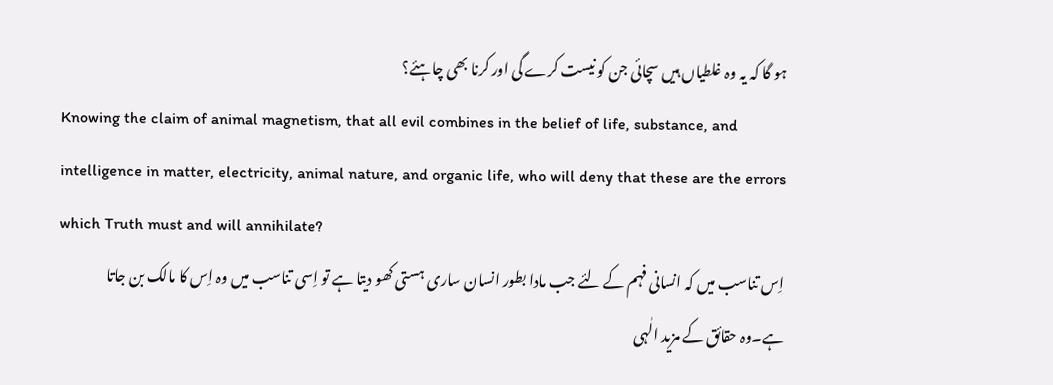ہو گا کہ یہ وہ غلطیاں ہیں سچائی جن کو نیست کرے گی اور کرنا بھی چاہئے؟
Knowing the claim of animal magnetism, that all evil combines in the belief of life, substance, and intelligence in matter, electricity, animal nature, and organic life, who will deny that these are the errors which Truth must and will annihilate?
اِس تناسب میں کہ انسانی فہم کے لئے جب مادا بطور انسان ساری ہستی کھو دیتا ہے تو اِسی تناسب میں وہ اِس کا مالک بن جاتا ہے۔وہ حقائق کے مزید الٰہی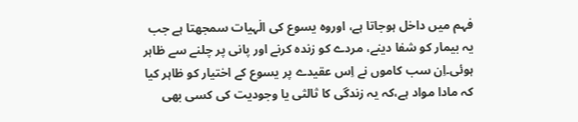فہم میں داخل ہوجاتا ہے، اوروہ یسوع کی الٰہیات سمجھتا ہے جب یہ بیمار کو شفا دینے، مردے کو زندہ کرنے اور پانی پر چلنے سے ظاہر ہوئی۔اِن سب کاموں نے اِس عقیدے پر یسوع کے اختیار کو ظاہر کیا کہ مادا مواد ہے،کہ یہ زندگی کا ثالثی یا وجودیت کی کسی بھی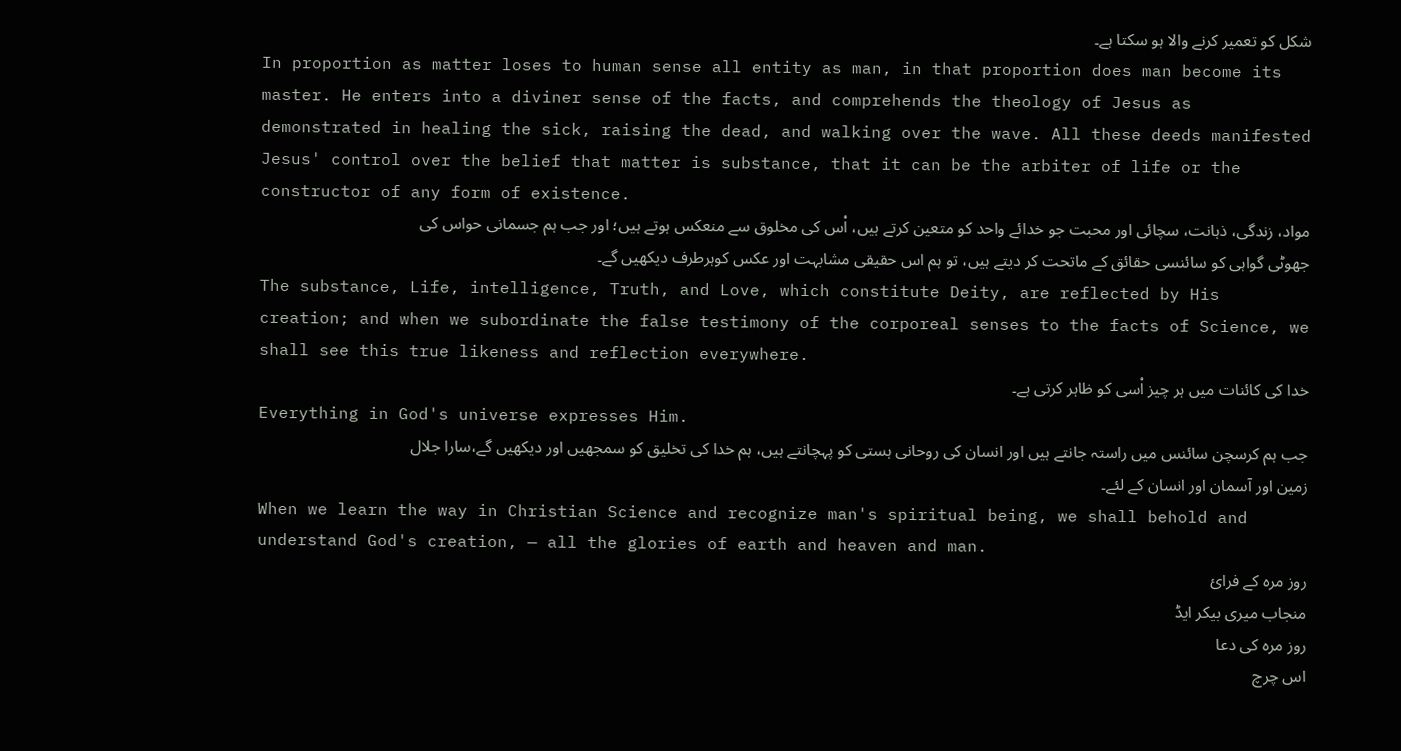شکل کو تعمیر کرنے والا ہو سکتا ہے۔
In proportion as matter loses to human sense all entity as man, in that proportion does man become its master. He enters into a diviner sense of the facts, and comprehends the theology of Jesus as demonstrated in healing the sick, raising the dead, and walking over the wave. All these deeds manifested Jesus' control over the belief that matter is substance, that it can be the arbiter of life or the constructor of any form of existence.
مواد، زندگی، ذہانت، سچائی اور محبت جو خدائے واحد کو متعین کرتے ہیں، اْس کی مخلوق سے منعکس ہوتے ہیں؛ اور جب ہم جسمانی حواس کی جھوٹی گواہی کو سائنسی حقائق کے ماتحت کر دیتے ہیں، تو ہم اس حقیقی مشابہت اور عکس کوہرطرف دیکھیں گے۔
The substance, Life, intelligence, Truth, and Love, which constitute Deity, are reflected by His creation; and when we subordinate the false testimony of the corporeal senses to the facts of Science, we shall see this true likeness and reflection everywhere.
خدا کی کائنات میں ہر چیز اْسی کو ظاہر کرتی ہے۔
Everything in God's universe expresses Him.
جب ہم کرسچن سائنس میں راستہ جانتے ہیں اور انسان کی روحانی ہستی کو پہچانتے ہیں، ہم خدا کی تخلیق کو سمجھیں اور دیکھیں گے،سارا جلال زمین اور آسمان اور انسان کے لئے۔
When we learn the way in Christian Science and recognize man's spiritual being, we shall behold and understand God's creation, — all the glories of earth and heaven and man.
روز مرہ کے فرائ
منجاب میری بیکر ایڈ
روز مرہ کی دعا
اس چرچ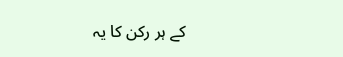کے ہر رکن کا یہ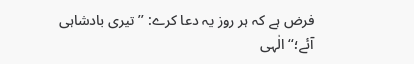فرض ہے کہ ہر روز یہ دعا کرے: ’’تیری بادشاہی آئے؛‘‘ الٰہی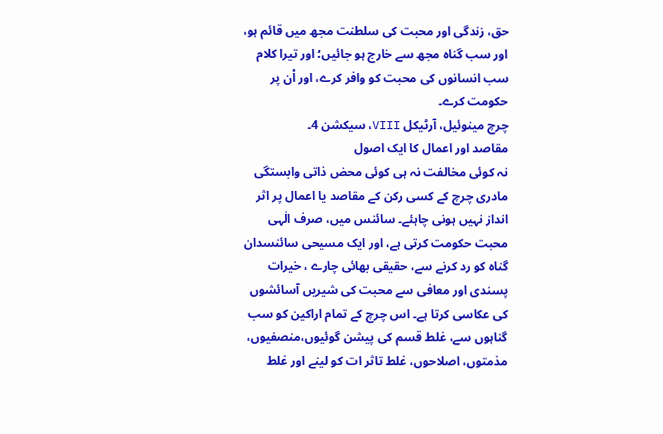حق، زندگی اور محبت کی سلطنت مجھ میں قائم ہو، اور سب گناہ مجھ سے خارج ہو جائیں؛ اور تیرا کلام سب انسانوں کی محبت کو وافر کرے، اور اْن پر حکومت کرے۔
چرچ مینوئیل، آرٹیکل VIII، سیکشن 4۔
مقاصد اور اعمال کا ایک اصول
نہ کوئی مخالفت نہ ہی کوئی محض ذاتی وابستگی مادری چرچ کے کسی رکن کے مقاصد یا اعمال پر اثر انداز نہیں ہونی چاہئے۔ سائنس میں، صرف الٰہی محبت حکومت کرتی ہے، اور ایک مسیحی سائنسدان گناہ کو رد کرنے سے، حقیقی بھائی چارے ، خیرات پسندی اور معافی سے محبت کی شیریں آسائشوں کی عکاسی کرتا ہے۔ اس چرچ کے تمام اراکین کو سب گناہوں سے، غلط قسم کی پیشن گوئیوں،منصفیوں، مذمتوں، اصلاحوں، غلط تاثر ات کو لینے اور غلط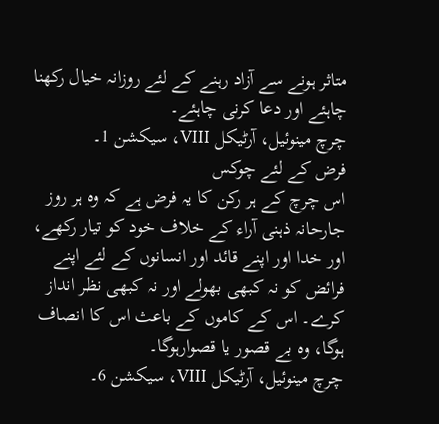متاثر ہونے سے آزاد رہنے کے لئے روزانہ خیال رکھنا چاہئے اور دعا کرنی چاہئے۔
چرچ مینوئیل، آرٹیکل VIII، سیکشن 1۔
فرض کے لئے چوکس
اس چرچ کے ہر رکن کا یہ فرض ہے کہ وہ ہر روز جارحانہ ذہنی آراء کے خلاف خود کو تیار رکھے، اور خدا اور اپنے قائد اور انسانوں کے لئے اپنے فرائض کو نہ کبھی بھولے اور نہ کبھی نظر انداز کرے۔ اس کے کاموں کے باعث اس کا انصاف ہوگا، وہ بے قصور یا قصوارہوگا۔
چرچ مینوئیل، آرٹیکل VIII، سیکشن 6۔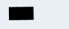███